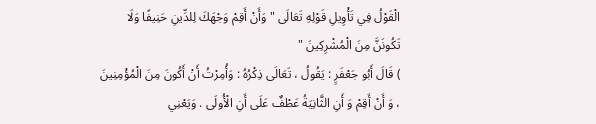الْقَوْلُ فِي تَأْوِيلِ قَوْلِهِ تَعَالَى " وَأَنْ أَقِمْ وَجْهَكَ لِلدِّينِ حَنِيفًا وَلَا تَكُونَنَّ مِنَ الْمُشْرِكِينَ "
) قَالَ أَبُو جَعْفَرٍ : يَقُولُ ، تَعَالَى ذِكْرُهُ : وَأُمِرْتُ أَنْ أَكُونَ مِنَ الْمُؤْمِنِينَ ، وَ أَنْ أَقِمْ وَ أَنِ الثَّانِيَةُ عَطْفٌ عَلَى أَنِ الْأُولَى . وَيَعْنِي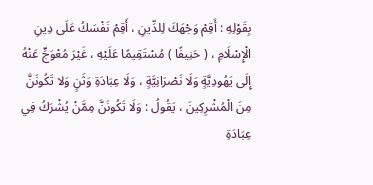بِقَوْلِهِ : أَقِمْ وَجْهَكَ لِلدِّينِ ، أَقِمْ نَفْسَكُ عَلَى دِينِ الْإِسْلَامِ ، ( حَنِيفًا ) مُسْتَقِيمًا عَلَيْهِ ، غَيْرَ مُعْوَجٍّ عَنْهُ إِلَى يَهُودِيَّةٍ وَلَا نَصْرَانِيَّةٍ ، وَلَا عِبَادَةِ وَثَنٍ وَلا تَكُونَنَّ مِنَ الْمُشْرِكِينَ ، يَقُولُ : وَلَا تَكُونَنَّ مِمَّنْ يُشْرَكُ فِي عِبَادَةِ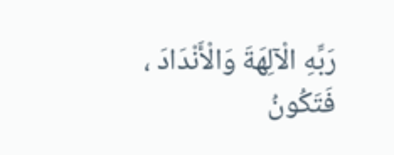رَبِّهِ الْآلِهَةَ وَالْأَنْدَادَ ، فَتَكُونُ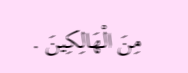مِنَ الْهَالِكِينَ .